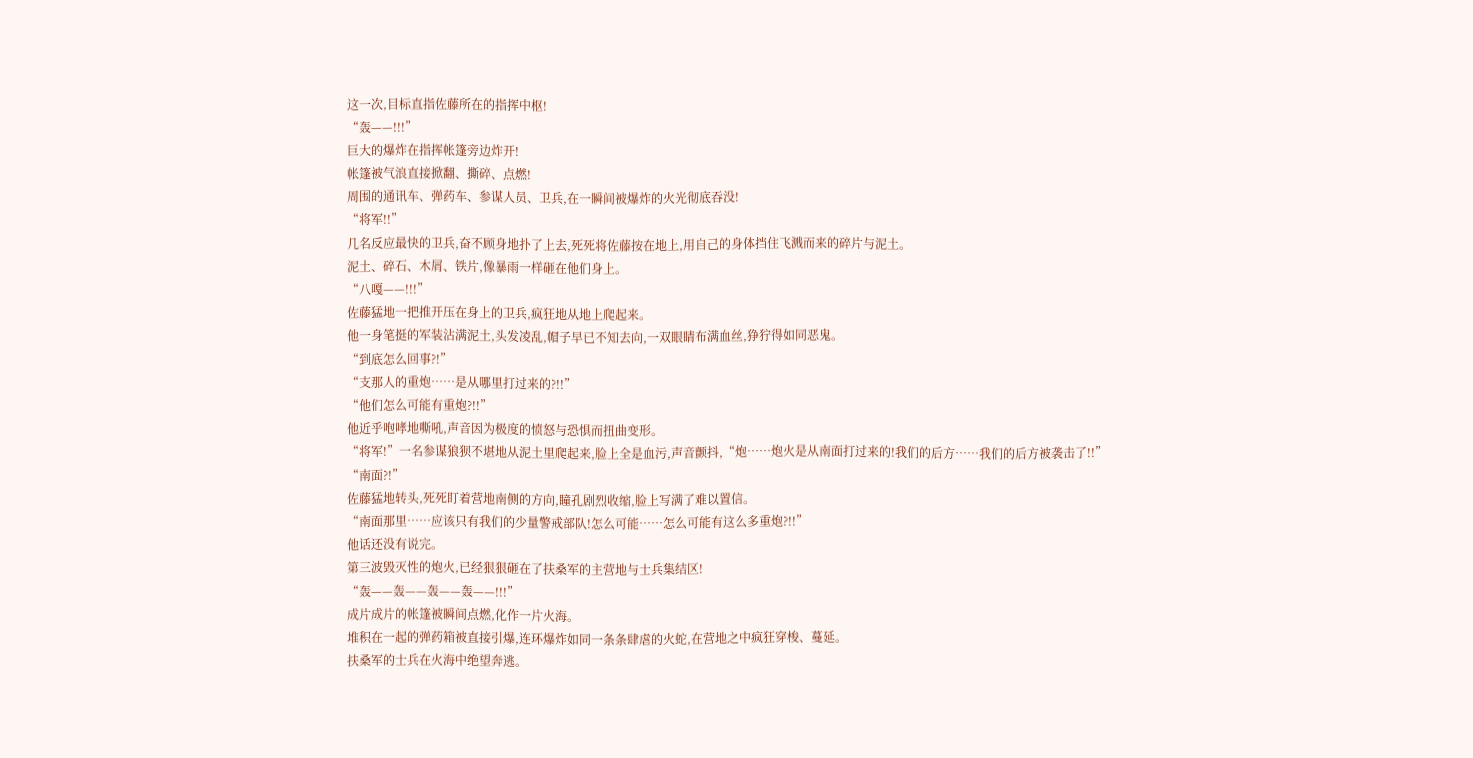这一次,目标直指佐藤所在的指挥中枢!
“轰——!!!”
巨大的爆炸在指挥帐篷旁边炸开!
帐篷被气浪直接掀翻、撕碎、点燃!
周围的通讯车、弹药车、参谋人员、卫兵,在一瞬间被爆炸的火光彻底吞没!
“将军!!”
几名反应最快的卫兵,奋不顾身地扑了上去,死死将佐藤按在地上,用自己的身体挡住飞溅而来的碎片与泥土。
泥土、碎石、木屑、铁片,像暴雨一样砸在他们身上。
“八嘎——!!!”
佐藤猛地一把推开压在身上的卫兵,疯狂地从地上爬起来。
他一身笔挺的军装沾满泥土,头发凌乱,帽子早已不知去向,一双眼睛布满血丝,狰狞得如同恶鬼。
“到底怎么回事?!”
“支那人的重炮……是从哪里打过来的?!!”
“他们怎么可能有重炮?!!”
他近乎咆哮地嘶吼,声音因为极度的愤怒与恐惧而扭曲变形。
“将军!”一名参谋狼狈不堪地从泥土里爬起来,脸上全是血污,声音颤抖,“炮……炮火是从南面打过来的!我们的后方……我们的后方被袭击了!!”
“南面?!”
佐藤猛地转头,死死盯着营地南侧的方向,瞳孔剧烈收缩,脸上写满了难以置信。
“南面那里……应该只有我们的少量警戒部队!怎么可能……怎么可能有这么多重炮?!!”
他话还没有说完。
第三波毁灭性的炮火,已经狠狠砸在了扶桑军的主营地与士兵集结区!
“轰——轰——轰——轰——!!!”
成片成片的帐篷被瞬间点燃,化作一片火海。
堆积在一起的弹药箱被直接引爆,连环爆炸如同一条条肆虐的火蛇,在营地之中疯狂穿梭、蔓延。
扶桑军的士兵在火海中绝望奔逃。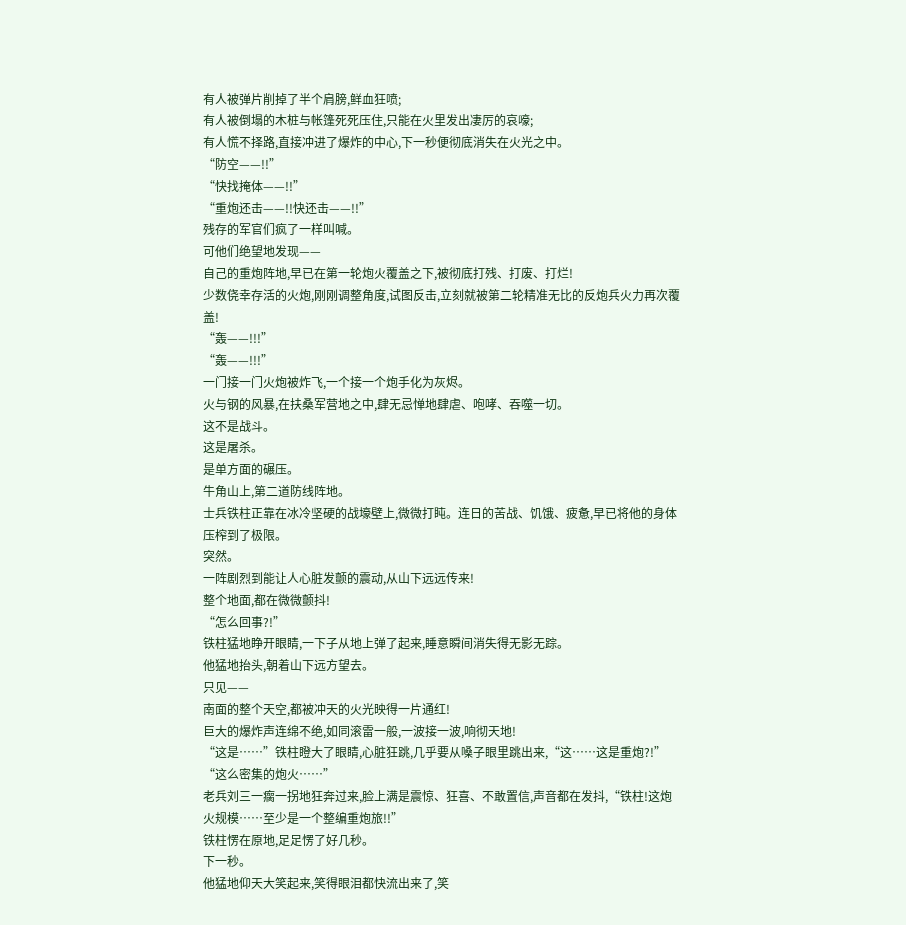有人被弹片削掉了半个肩膀,鲜血狂喷;
有人被倒塌的木桩与帐篷死死压住,只能在火里发出凄厉的哀嚎;
有人慌不择路,直接冲进了爆炸的中心,下一秒便彻底消失在火光之中。
“防空——!!”
“快找掩体——!!”
“重炮还击——!!快还击——!!”
残存的军官们疯了一样叫喊。
可他们绝望地发现——
自己的重炮阵地,早已在第一轮炮火覆盖之下,被彻底打残、打废、打烂!
少数侥幸存活的火炮,刚刚调整角度,试图反击,立刻就被第二轮精准无比的反炮兵火力再次覆盖!
“轰——!!!”
“轰——!!!”
一门接一门火炮被炸飞,一个接一个炮手化为灰烬。
火与钢的风暴,在扶桑军营地之中,肆无忌惮地肆虐、咆哮、吞噬一切。
这不是战斗。
这是屠杀。
是单方面的碾压。
牛角山上,第二道防线阵地。
士兵铁柱正靠在冰冷坚硬的战壕壁上,微微打盹。连日的苦战、饥饿、疲惫,早已将他的身体压榨到了极限。
突然。
一阵剧烈到能让人心脏发颤的震动,从山下远远传来!
整个地面,都在微微颤抖!
“怎么回事?!”
铁柱猛地睁开眼睛,一下子从地上弹了起来,睡意瞬间消失得无影无踪。
他猛地抬头,朝着山下远方望去。
只见——
南面的整个天空,都被冲天的火光映得一片通红!
巨大的爆炸声连绵不绝,如同滚雷一般,一波接一波,响彻天地!
“这是……”铁柱瞪大了眼睛,心脏狂跳,几乎要从嗓子眼里跳出来,“这……这是重炮?!”
“这么密集的炮火……”
老兵刘三一瘸一拐地狂奔过来,脸上满是震惊、狂喜、不敢置信,声音都在发抖,“铁柱!这炮火规模……至少是一个整编重炮旅!!”
铁柱愣在原地,足足愣了好几秒。
下一秒。
他猛地仰天大笑起来,笑得眼泪都快流出来了,笑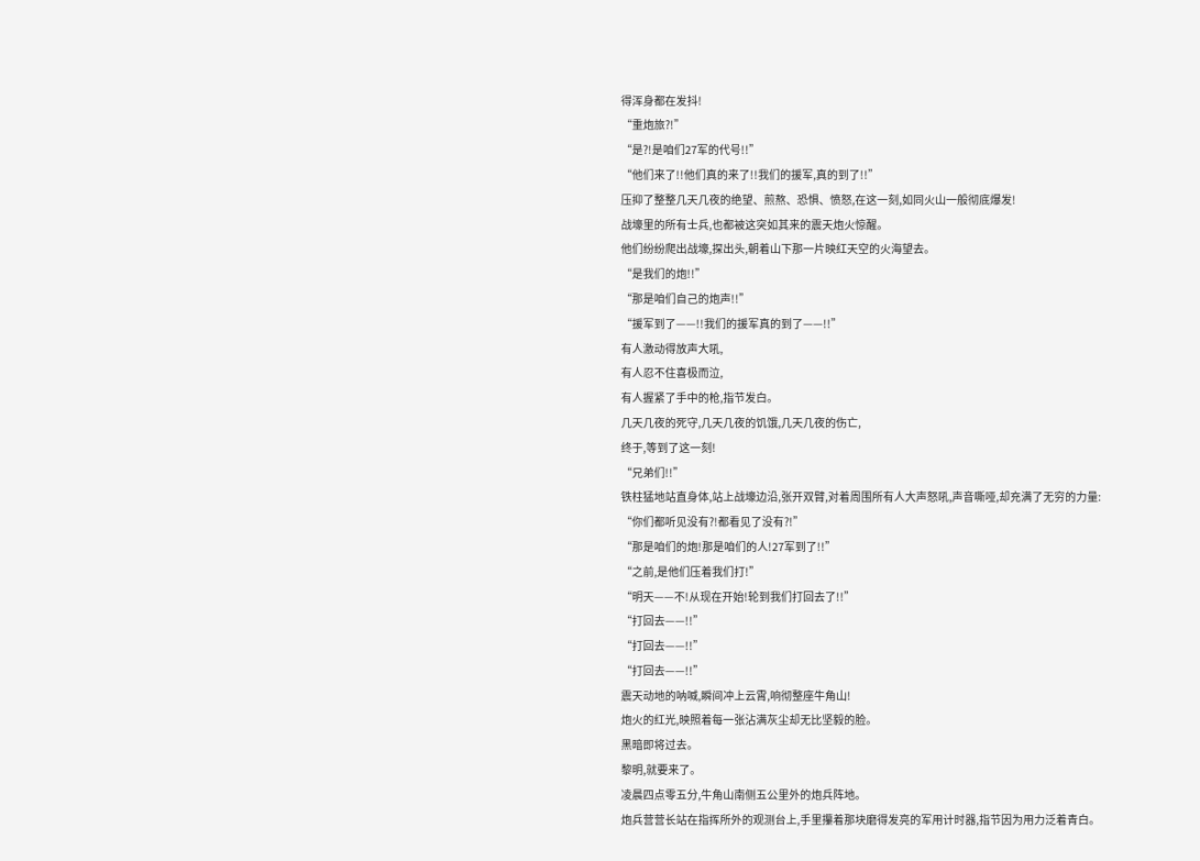得浑身都在发抖!
“重炮旅?!”
“是?!是咱们27军的代号!!”
“他们来了!!他们真的来了!!我们的援军,真的到了!!”
压抑了整整几天几夜的绝望、煎熬、恐惧、愤怒,在这一刻,如同火山一般彻底爆发!
战壕里的所有士兵,也都被这突如其来的震天炮火惊醒。
他们纷纷爬出战壕,探出头,朝着山下那一片映红天空的火海望去。
“是我们的炮!!”
“那是咱们自己的炮声!!”
“援军到了——!!我们的援军真的到了——!!”
有人激动得放声大吼,
有人忍不住喜极而泣,
有人握紧了手中的枪,指节发白。
几天几夜的死守,几天几夜的饥饿,几天几夜的伤亡,
终于,等到了这一刻!
“兄弟们!!”
铁柱猛地站直身体,站上战壕边沿,张开双臂,对着周围所有人大声怒吼,声音嘶哑,却充满了无穷的力量:
“你们都听见没有?!都看见了没有?!”
“那是咱们的炮!那是咱们的人!27军到了!!”
“之前,是他们压着我们打!”
“明天——不!从现在开始!轮到我们打回去了!!”
“打回去——!!”
“打回去——!!”
“打回去——!!”
震天动地的呐喊,瞬间冲上云霄,响彻整座牛角山!
炮火的红光,映照着每一张沾满灰尘却无比坚毅的脸。
黑暗即将过去。
黎明,就要来了。
凌晨四点零五分,牛角山南侧五公里外的炮兵阵地。
炮兵营营长站在指挥所外的观测台上,手里攥着那块磨得发亮的军用计时器,指节因为用力泛着青白。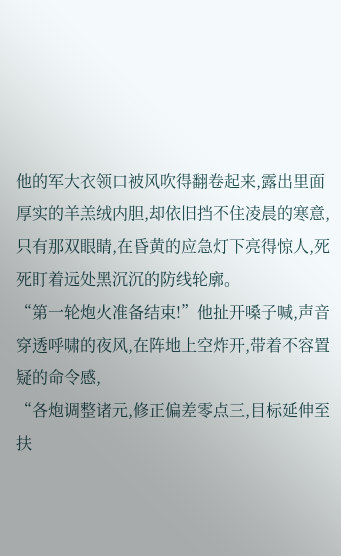他的军大衣领口被风吹得翻卷起来,露出里面厚实的羊羔绒内胆,却依旧挡不住凌晨的寒意,只有那双眼睛,在昏黄的应急灯下亮得惊人,死死盯着远处黑沉沉的防线轮廓。
“第一轮炮火准备结束!”他扯开嗓子喊,声音穿透呼啸的夜风,在阵地上空炸开,带着不容置疑的命令感,
“各炮调整诸元,修正偏差零点三,目标延伸至扶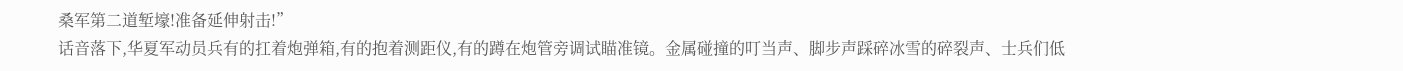桑军第二道堑壕!准备延伸射击!”
话音落下,华夏军动员兵有的扛着炮弹箱,有的抱着测距仪,有的蹲在炮管旁调试瞄准镜。金属碰撞的叮当声、脚步声踩碎冰雪的碎裂声、士兵们低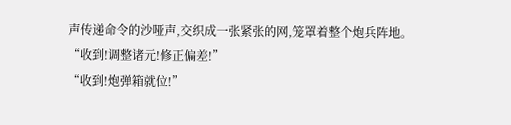声传递命令的沙哑声,交织成一张紧张的网,笼罩着整个炮兵阵地。
“收到!调整诸元!修正偏差!”
“收到!炮弹箱就位!”